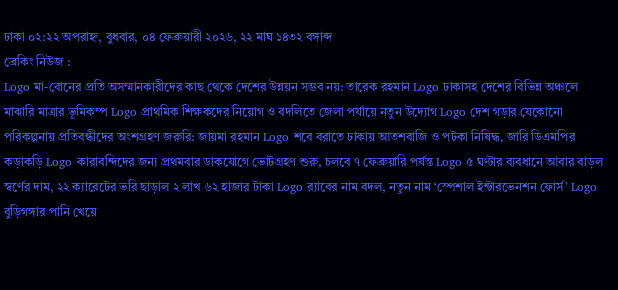ঢাকা ০২:২২ অপরাহ্ন, বুধবার, ০৪ ফেব্রুয়ারী ২০২৬, ২২ মাঘ ১৪৩২ বঙ্গাব্দ
ব্রেকিং নিউজ :
Logo মা-বোনের প্রতি অসম্মানকারীদের কাছ থেকে দেশের উন্নয়ন সম্ভব নয়: তারেক রহমান Logo ঢাকাসহ দেশের বিভিন্ন অঞ্চলে মাঝারি মাত্রার ভূমিকম্প Logo প্রাথমিক শিক্ষকদের নিয়োগ ও বদলিতে জেলা পর্যায়ে নতুন উদ্যোগ Logo দেশ গড়ার যেকোনো পরিকল্পনায় প্রতিবন্ধীদের অংশগ্রহণ জরুরি: জায়মা রহমান Logo শবে বরাতে ঢাকায় আতশবাজি ও পটকা নিষিদ্ধ, জারি ডিএমপির কড়াকড়ি Logo কারাবন্দিদের জন্য প্রথমবার ডাকযোগে ভোটগ্রহণ শুরু, চলবে ৭ ফেব্রুয়ারি পর্যন্ত Logo ৫ ঘণ্টার ব্যবধানে আবার বাড়ল স্বর্ণের দাম, ২২ ক্যারেটের ভরি ছাড়াল ২ লাখ ৬২ হাজার টাকা Logo র‌্যাবের নাম বদল, নতুন নাম ‘স্পেশাল ইন্টারভেনশন ফোর্স’ Logo বুড়িগঙ্গার পানি খেয়ে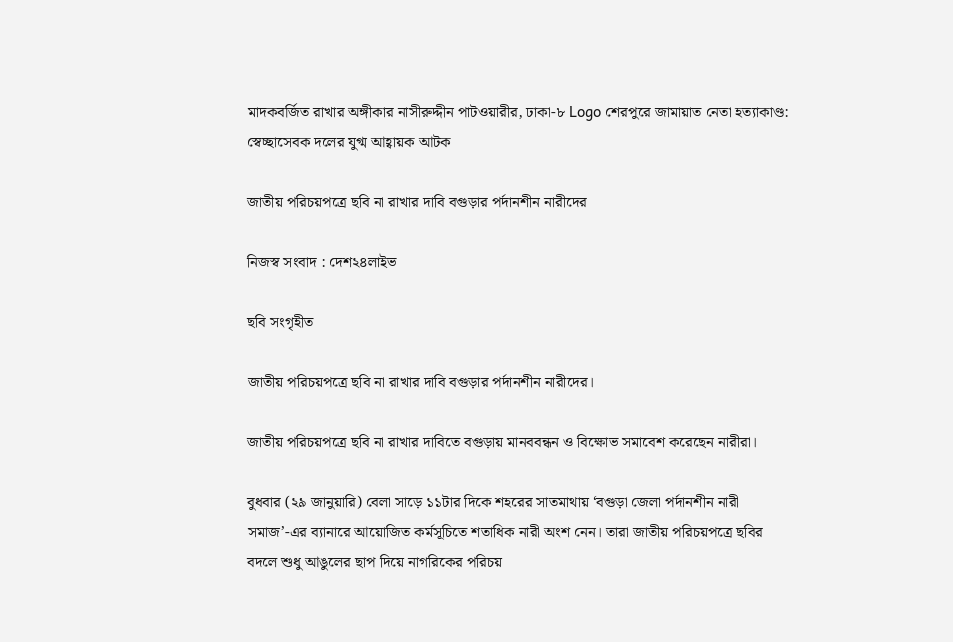মাদকবর্জিত রাখার অঙ্গীকার নাসীরুদ্দীন পাটওয়ারীর, ঢাকা-৮ Logo শেরপুরে জামায়াত নেতা হত্যাকাণ্ড: স্বেচ্ছাসেবক দলের যুগ্ম আহ্বায়ক আটক

জাতীয় পরিচয়পত্রে ছবি না রাখার দাবি বগুড়ার পর্দানশীন নারীদের

নিজস্ব সংবাদ : দেশ২৪লাইভ

ছবি সংগৃহীত

জাতীয় পরিচয়পত্রে ছবি না রাখার দাবি বগুড়ার পর্দানশীন নারীদের।

জাতীয় পরিচয়পত্রে ছবি না রাখার দাবিতে বগুড়ায় মানববন্ধন ও বিক্ষোভ সমাবেশ করেছেন নারীরা।

বুধবার (২৯ জানুয়ারি) বেলা সাড়ে ১১টার দিকে শহরের সাতমাথায় ‘বগুড়া জেলা পর্দানশীন নারী সমাজ’-এর ব্যানারে আয়োজিত কর্মসূচিতে শতাধিক নারী অংশ নেন। তারা জাতীয় পরিচয়পত্রে ছবির বদলে শুধু আঙুলের ছাপ দিয়ে নাগরিকের পরিচয়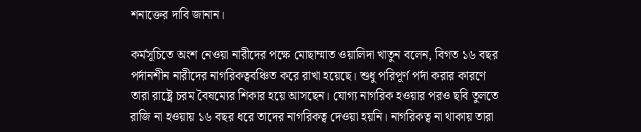শনাক্তের দাবি জানান।

কর্মসূচিতে অংশ নেওয়া নারীদের পক্ষে মোছাম্মাত ওয়ালিদা খাতুন বলেন, বিগত ১৬ বছর পর্দানশীন নারীদের নাগরিকত্ববঞ্চিত করে রাখা হয়েছে। শুধু পরিপূর্ণ পর্দা করার কারণে তারা রাষ্ট্রে চরম বৈষম্যের শিকার হয়ে আসছেন। যোগ্য নাগরিক হওয়ার পরও ছবি তুলতে রাজি না হওয়ায় ১৬ বছর ধরে তাদের নাগরিকত্ব দেওয়া হয়নি। নাগরিকত্ব না থাকায় তারা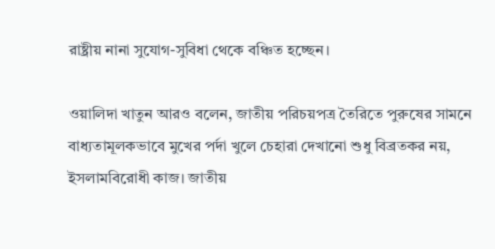রাষ্ট্রীয় নানা সুযোগ-সুবিধা থেকে বঞ্চিত হচ্ছেন।

ওয়ালিদা খাতুন আরও বলেন, জাতীয় পরিচয়পত্র তৈরিতে পুরুষের সামনে বাধ্যতামূলকভাবে মুখের পর্দা খুলে চেহারা দেখানো শুধু বিব্রতকর নয়, ইসলামবিরোধী কাজ। জাতীয়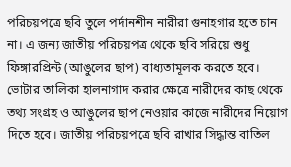পরিচয়পত্রে ছবি তুলে পর্দানশীন নারীরা গুনাহগার হতে চান না। এ জন্য জাতীয় পরিচয়পত্র থেকে ছবি সরিয়ে শুধু ফিঙ্গারপ্রিন্ট (আঙুলের ছাপ) বাধ্যতামূলক করতে হবে। ভোটার তালিকা হালনাগাদ করার ক্ষেত্রে নারীদের কাছ থেকে তথ্য সংগ্রহ ও আঙুলের ছাপ নেওয়ার কাজে নারীদের নিয়োগ দিতে হবে। জাতীয় পরিচয়পত্রে ছবি রাখার সিদ্ধান্ত বাতিল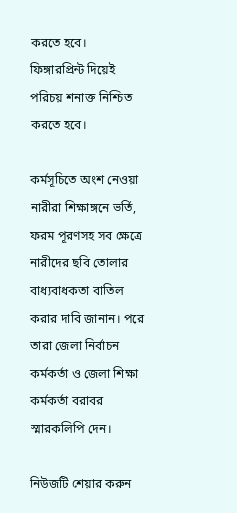করতে হবে। ফিঙ্গারপ্রিন্ট দিয়েই পরিচয় শনাক্ত নিশ্চিত করতে হবে।

কর্মসূচিতে অংশ নেওয়া নারীরা শিক্ষাঙ্গনে ভর্তি, ফরম পূরণসহ সব ক্ষেত্রে নারীদের ছবি তোলার বাধ্যবাধকতা বাতিল করার দাবি জানান। পরে তারা জেলা নির্বাচন কর্মকর্তা ও জেলা শিক্ষা কর্মকর্তা বরাবর স্মারকলিপি দেন।

নিউজটি শেয়ার করুন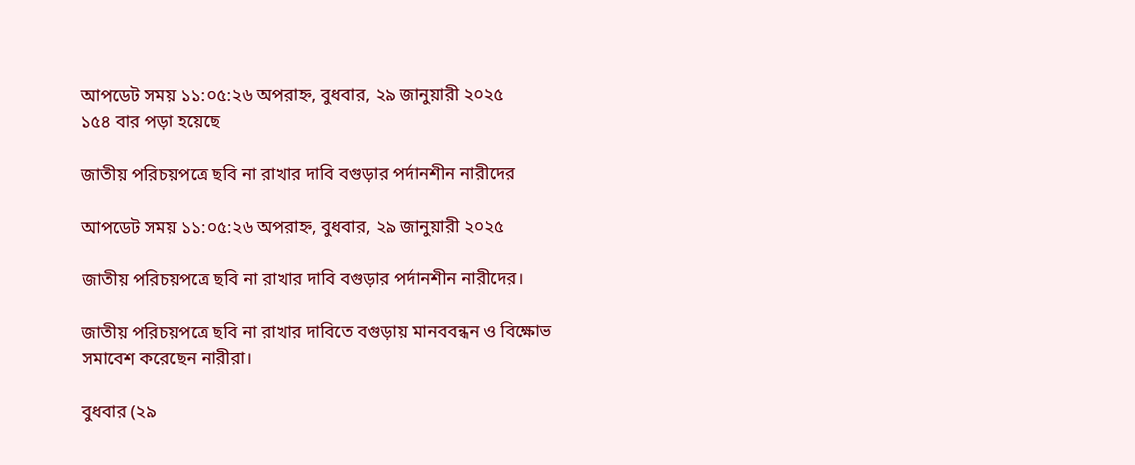আপডেট সময় ১১:০৫:২৬ অপরাহ্ন, বুধবার, ২৯ জানুয়ারী ২০২৫
১৫৪ বার পড়া হয়েছে

জাতীয় পরিচয়পত্রে ছবি না রাখার দাবি বগুড়ার পর্দানশীন নারীদের

আপডেট সময় ১১:০৫:২৬ অপরাহ্ন, বুধবার, ২৯ জানুয়ারী ২০২৫

জাতীয় পরিচয়পত্রে ছবি না রাখার দাবি বগুড়ার পর্দানশীন নারীদের।

জাতীয় পরিচয়পত্রে ছবি না রাখার দাবিতে বগুড়ায় মানববন্ধন ও বিক্ষোভ সমাবেশ করেছেন নারীরা।

বুধবার (২৯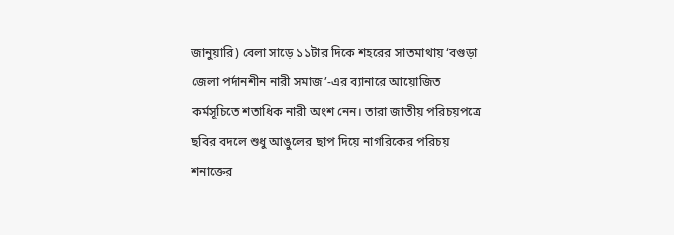জানুয়ারি) বেলা সাড়ে ১১টার দিকে শহরের সাতমাথায় ‘বগুড়া জেলা পর্দানশীন নারী সমাজ’-এর ব্যানারে আয়োজিত কর্মসূচিতে শতাধিক নারী অংশ নেন। তারা জাতীয় পরিচয়পত্রে ছবির বদলে শুধু আঙুলের ছাপ দিয়ে নাগরিকের পরিচয় শনাক্তের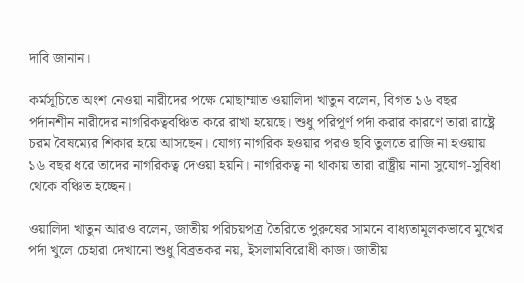দাবি জানান।

কর্মসূচিতে অংশ নেওয়া নারীদের পক্ষে মোছাম্মাত ওয়ালিদা খাতুন বলেন, বিগত ১৬ বছর পর্দানশীন নারীদের নাগরিকত্ববঞ্চিত করে রাখা হয়েছে। শুধু পরিপূর্ণ পর্দা করার কারণে তারা রাষ্ট্রে চরম বৈষম্যের শিকার হয়ে আসছেন। যোগ্য নাগরিক হওয়ার পরও ছবি তুলতে রাজি না হওয়ায় ১৬ বছর ধরে তাদের নাগরিকত্ব দেওয়া হয়নি। নাগরিকত্ব না থাকায় তারা রাষ্ট্রীয় নানা সুযোগ-সুবিধা থেকে বঞ্চিত হচ্ছেন।

ওয়ালিদা খাতুন আরও বলেন, জাতীয় পরিচয়পত্র তৈরিতে পুরুষের সামনে বাধ্যতামূলকভাবে মুখের পর্দা খুলে চেহারা দেখানো শুধু বিব্রতকর নয়, ইসলামবিরোধী কাজ। জাতীয়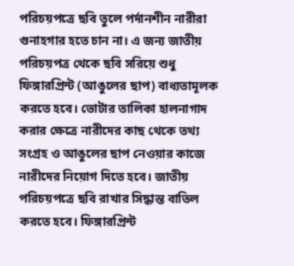পরিচয়পত্রে ছবি তুলে পর্দানশীন নারীরা গুনাহগার হতে চান না। এ জন্য জাতীয় পরিচয়পত্র থেকে ছবি সরিয়ে শুধু ফিঙ্গারপ্রিন্ট (আঙুলের ছাপ) বাধ্যতামূলক করতে হবে। ভোটার তালিকা হালনাগাদ করার ক্ষেত্রে নারীদের কাছ থেকে তথ্য সংগ্রহ ও আঙুলের ছাপ নেওয়ার কাজে নারীদের নিয়োগ দিতে হবে। জাতীয় পরিচয়পত্রে ছবি রাখার সিদ্ধান্ত বাতিল করতে হবে। ফিঙ্গারপ্রিন্ট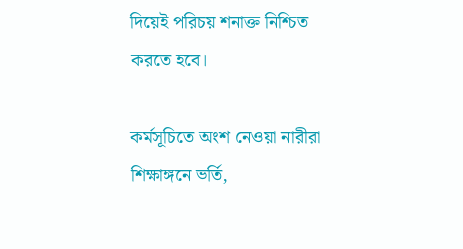দিয়েই পরিচয় শনাক্ত নিশ্চিত করতে হবে।

কর্মসূচিতে অংশ নেওয়া নারীরা শিক্ষাঙ্গনে ভর্তি,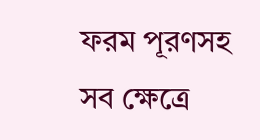ফরম পূরণসহ সব ক্ষেত্রে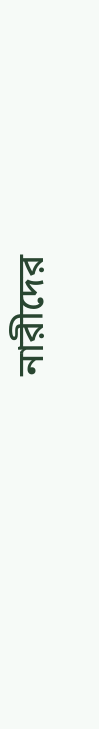নারীদের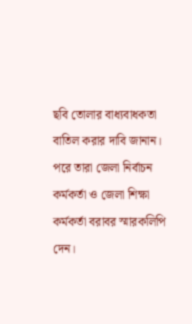ছবি তোলার বাধ্যবাধকতা বাতিল করার দাবি জানান। পরে তারা জেলা নির্বাচন কর্মকর্তা ও জেলা শিক্ষা কর্মকর্তা বরাবর স্মারকলিপি দেন।